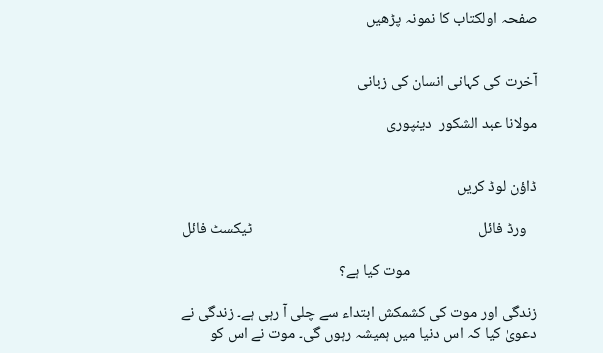صفحہ اولکتاب کا نمونہ پڑھیں


آخرت کی کہانی انسان کی زبانی

مولانا عبد الشکور  دینپوری


ڈاؤن لوڈ کریں

   ورڈ فائل                                                                ٹیکسٹ فائل

                                    موت کیا ہے؟

زندگی اور موت کی کشمکش ابتداء سے چلی آ رہی ہے۔ زندگی نے دعویٰ کیا کہ اس دنیا میں ہمیشہ رہوں گی۔ موت نے اس کو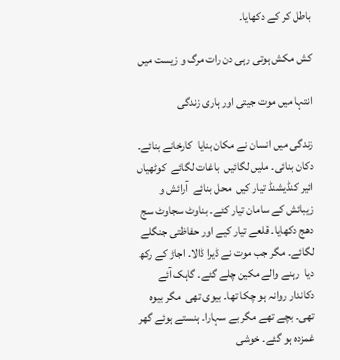باطل کر کے دکھایا۔

کش مکش ہوتی رہی دن رات مرگ و زیست میں

انتہا میں موت جیتی اور ہاری زندگی

زندگی میں انسان نے مکان بنایا  کارخانے بنائے۔ دکان بنائی۔ ملیں لگائیں  باغات لگائے  کوٹھیاں ائیر کنڈیشنڈ تیار کیں  محل بنائے  آرائش و زیبائش کے سامان تیار کئے۔ بناوٹ سجاوٹ سج دھج دکھایا۔ قلعے تیار کیے اور حفاظتی جنگلے لگائے۔ مگر جب موت نے ڈیرا ڈالا۔ اجاڑ کے رکھ دیا  رہنے والے مکین چلے گئے۔ گاہک آئے دکاندار روانہ ہو چکا تھا۔ بیوی تھی  مگر بیوہ تھی۔ بچے تھے مگر بے سہارا۔ ہنستے ہوئے گھر غمزدہ ہو گئے۔ خوشی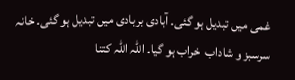غمی میں تبدیل ہو گئی۔ آبادی بربادی میں تبدیل ہو گئی۔ خانہ سرسبز و شاداب  خراب ہو گیا۔ اللہ اللہ کتنا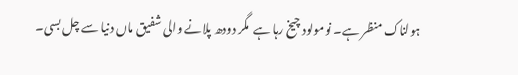ہولناک منظر ہے۔ نومولود چیخ رہا ہے  مگر دودھ پلانے والی شفیق ماں دنیا سے چل بسی۔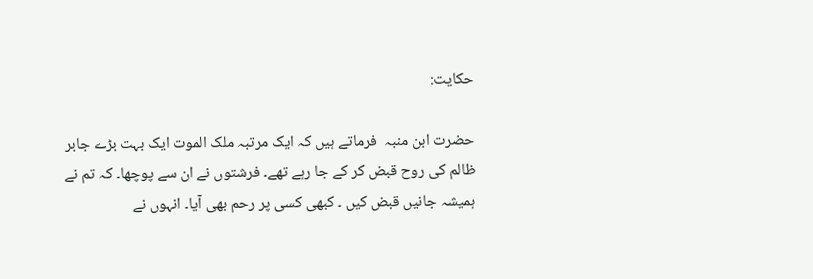حکایت:

حضرت ابن منبہ  فرماتے ہیں کہ ایک مرتبہ ملک الموت ایک بہت بڑے جابر ظالم کی روح قبض کر کے جا رہے تھے۔ فرشتوں نے ان سے پوچھا۔ کہ تم نے ہمیشہ جانیں قبض کیں ۔ کبھی کسی پر رحم بھی آیا۔ انہوں نے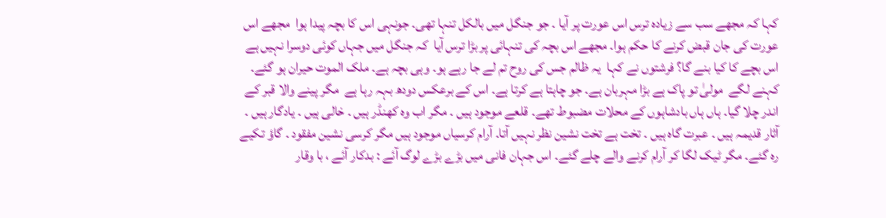کہا کہ مجھے سب سے زیادہ ترس اس عورت پر آیا ۔ جو جنگل میں بالکل تنہا تھی۔ جونہی اس کا بچہ پیدا ہوا  مجھے اس عورت کی جان قبض کرنے کا حکم ہوا۔ مجھے اس بچہ کی تنہائی پر بڑا ترس آیا  کہ جنگل میں جہاں کوئی دوسرا نہیں ہے  اس بچے کا کیا بنے گا؟ فرشتوں نے کہا  یہ ظالم جس کی روح تم لے جا رہے ہو۔ وہی بچہ ہے۔ ملک الموت حیران ہو گئے۔ کہنے لگے  مولیٰ تو پاک ہے بڑا مہربان ہے۔ جو چاہتا ہے کرتا ہے۔ اس کے برعکس دودھ بہہ رہا ہے  مگر پینے والا قبر کے اندر چلا گیا۔ ہاں ہاں بادشاہوں کے محلات مضبوط تھے۔ قلعے موجود ہیں ۔ مگر اب وہ کھنڈر ہیں ۔ خالی ہیں ۔ یادگار ہیں ۔ آثار قدیمہ ہیں ۔ عبرت گاہ ہیں ۔ تخت ہے تخت نشین نظر نہیں آتا۔ آرام کرسیاں موجود ہیں مگر کرسی نشین مفقود ۔ گاؤ تکیے رہ گئے۔ مگر ٹیک لگا کر آرام کرنے والے چلے گئے۔ اس جہان فانی میں بڑے بڑے لوگ آئے : بدکار آئے ، با وقار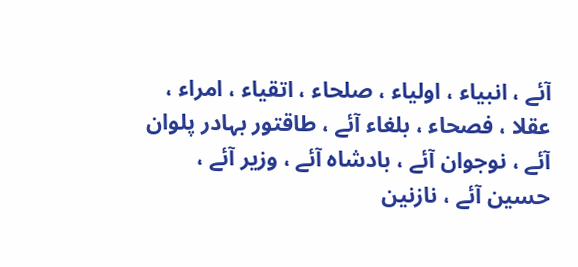آئے ، انبیاء ، اولیاء ، صلحاء ، اتقیاء ، امراء ، عقلا ، فصحاء ، بلغاء آئے ، طاقتور بہادر پلوان آئے ، نوجوان آئے ، بادشاہ آئے ، وزیر آئے ، حسین آئے ، نازنین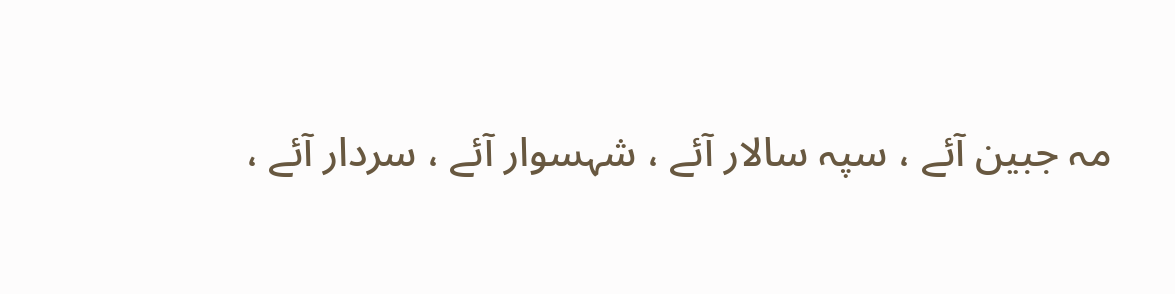مہ جبین آئے ، سپہ سالار آئے ، شہسوار آئے ، سردار آئے ،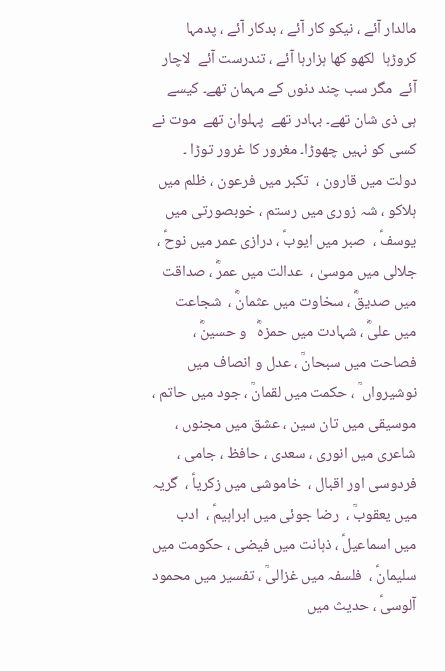مالدار آئے ، نیکو کار آئے ، بدکار آئے ، پدمہا  کروڑہا  لکھو کھا ہزارہا آئے ، تندرست آئے  لاچار آئے  مگر سب چند دنوں کے مہمان تھے۔ کیسے ہی ذی شان تھے۔ بہادر تھے  پہلوان تھے  موت نے کسی کو نہیں چھوڑا۔ مغرور کا غرور توڑا ۔ دولت میں قارون ،  تکبر میں فرعون ، ظلم میں ہلاکو ، شہ زوری میں رستم ، خوبصورتی میں یوسفؑ ،  صبر میں ایوبؑ ، درازی عمر میں نوحؑ ، جلالی میں موسیٰ ،  عدالت میں عمرؓ ، صداقت میں صدیقؓ ، سخاوت میں عثمانؓ ،  شجاعت میں علیؓ ، شہادت میں حمزہؓ   و حسینؓ ،  فصاحت میں سبحانؒ ، عدل و انصاف میں نوشیرواں ؒ ، حکمت میں لقمانؒ ، جود میں حاتم ،  موسیقی میں تان سین ، عشق میں مجنوں ، شاعری میں انوری ، سعدی ، حافظ ، جامی ، فردوسی اور اقبال ،  خاموشی میں زکریاؑ ،  گریہ میں یعقوبؒ ،  رضا جوئی میں ابراہیمؑ ،  ادب میں اسماعیلؑ ، ذہانت میں فیضی ، حکومت میں سلیمانؑ ،  فلسفہ میں غزالیؒ ، تفسیر میں محمود آلوسیؑ ، حدیث میں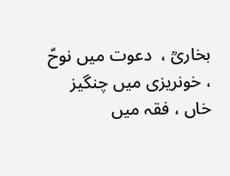بخاریؒ ،  دعوت میں نوحؑ ، خونریزی میں چنگیز خاں ، فقہ میں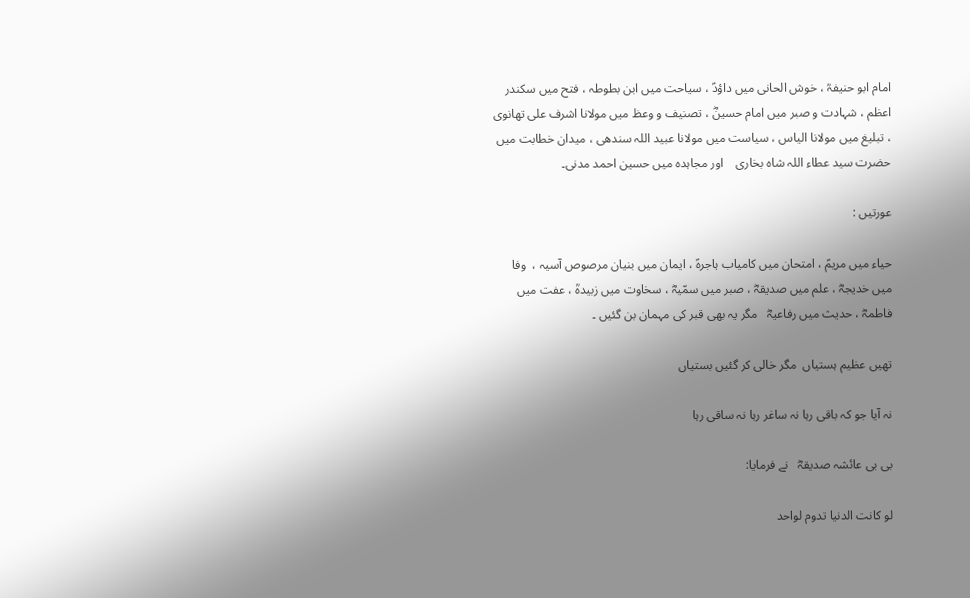امام ابو حنیفہؒ ، خوش الحانی میں داؤدؑ ، سیاحت میں ابن بطوطہ ، فتح میں سکندر اعظم ، شہادت و صبر میں امام حسینؓ ، تصنیف و وعظ میں مولانا اشرف علی تھانوی ، تبلیغ میں مولانا الیاس ، سیاست میں مولانا عبید اللہ سندھی ، میدان خطابت میں حضرت سید عطاء اللہ شاہ بخاری    اور مجاہدہ میں حسین احمد مدنی۔

عورتیں :

حیاء میں مریمؑ ، امتحان میں کامیاب ہاجرہؑ ، ایمان میں بنیان مرصوص آسیہ ،  وفا میں خدیجہؓ ، علم میں صدیقہؓ ، صبر میں سمّیہؓ ، سخاوت میں زبیدہؒ ، عفت میں فاطمہؓ ، حدیث میں رفاعیہؓ   مگر یہ بھی قبر کی مہمان بن گئیں ۔

تھیں عظیم ہستیاں  مگر خالی کر گئیں بستیاں

نہ آیا جو کہ باقی رہا نہ ساغر رہا نہ ساقی رہا

بی بی عائشہ صدیقہؓ   نے فرمایا:

لو کانت الدنیا تدوم لواحد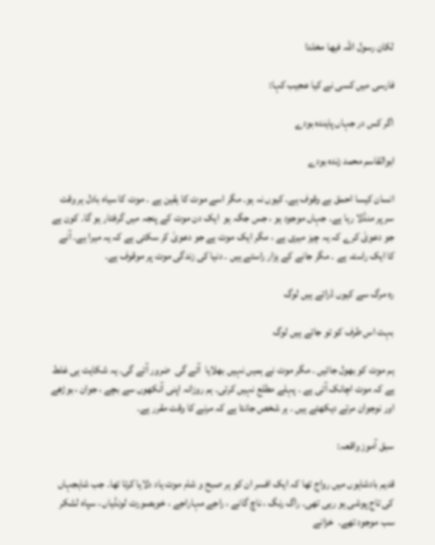لکان رسول اللہ فیھا مخلدا

فارسی میں کسی نے کیا عجیب کہا:

اگر کس در جہاں پایندہ بودے

ابوالقاسم محمد زندہ بودے

انسان کیسا احمق بے وقوف ہے۔ کیوں نہ ہو۔ مگر اسے موت کا یقین ہے ۔ موت کا سیاہ بادل ہر وقت سر پر منڈلا رہا ہے۔ جہاں موجود ہو ، جس جگہ ہو  ایک دن موت کے پنجہ میں گرفتار ہو گا۔ کون ہے جو دعویٰ کرے کہ یہ چیز میری ہے ، مگر ایک موت ہے جو دعویٰ کر سکتی ہے کہ یہ میرا ہے۔ آنے کا ایک راستہ ہے ۔ مگر جانے کے ہزار راستے ہیں ۔ دنیا کی زندگی موت پر موقوف ہے۔

رہ مرگ سے کیوں ڈراتے ہیں لوگ

بہت اس طرف کو تو جاتے ہیں لوگ

ہم موت کو بھول جائیں ۔ مگر موت نے ہمیں نہیں بھلایا  آئے گی  ضرور آئے گی۔ یہ شکایت ہی غلط ہے کہ موت اچانک آتی ہے ۔ پہلے مطلع نہیں کرتی۔ ہم روزانہ اپنی آنکھوں سے بچے ، جوان ، بوڑھے اور نوجوان مرتے دیکھتے ہیں ۔ ہر شخص جانتا ہے کہ مرنے کا وقت مقرر ہے۔

سبق آموز واقعہ:

قدیم بادشاہوں میں رواج تھا کہ ایک افسر ان کو ہر صبح و شام موت یاد دلایا کرتا تھا۔ جب شاہجہاں کی تاج پوشی ہو رہی تھی۔ راگ رنگ ، ناچ گانے ، راجے مہاراجے ، خوبصورت لونڈیاں ، سپاہ لشکر سب موجود تھے۔  خزانے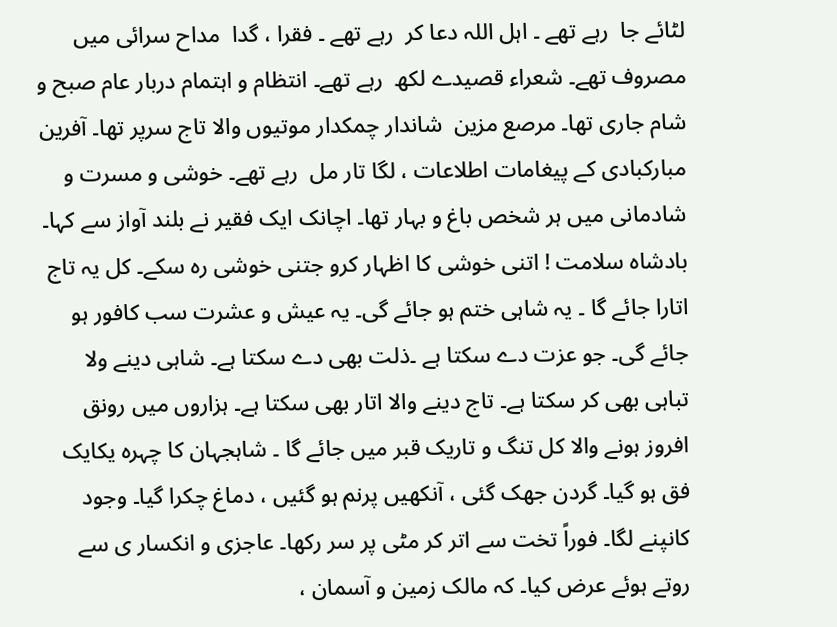لٹائے جا  رہے تھے ۔ اہل اللہ دعا کر  رہے تھے ۔ فقرا ، گدا  مداح سرائی میں مصروف تھے۔ شعراء قصیدے لکھ  رہے تھے۔ انتظام و اہتمام دربار عام صبح و شام جاری تھا۔ مرصع مزین  شاندار چمکدار موتیوں والا تاج سرپر تھا۔ آفرین مبارکبادی کے پیغامات اطلاعات ، لگا تار مل  رہے تھے۔ خوشی و مسرت و شادمانی میں ہر شخص باغ و بہار تھا۔ اچانک ایک فقیر نے بلند آواز سے کہا۔ بادشاہ سلامت ! اتنی خوشی کا اظہار کرو جتنی خوشی رہ سکے۔ کل یہ تاج اتارا جائے گا ۔ یہ شاہی ختم ہو جائے گی۔ یہ عیش و عشرت سب کافور ہو جائے گی۔ جو عزت دے سکتا ہے ۔ذلت بھی دے سکتا ہے۔ شاہی دینے ولا تباہی بھی کر سکتا ہے۔ تاج دینے والا اتار بھی سکتا ہے۔ ہزاروں میں رونق افروز ہونے والا کل تنگ و تاریک قبر میں جائے گا ۔ شاہجہان کا چہرہ یکایک فق ہو گیا۔ گردن جھک گئی ، آنکھیں پرنم ہو گئیں ، دماغ چکرا گیا۔ وجود کانپنے لگا۔ فوراً تخت سے اتر کر مٹی پر سر رکھا۔ عاجزی و انکسار ی سے روتے ہوئے عرض کیا۔ کہ مالک زمین و آسمان ،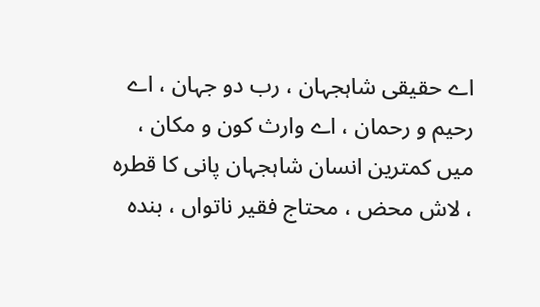اے حقیقی شاہجہان ، رب دو جہان ، اے رحیم و رحمان ، اے وارث کون و مکان ، میں کمترین انسان شاہجہان پانی کا قطرہ ، لاش محض ، محتاج فقیر ناتواں ، بندہ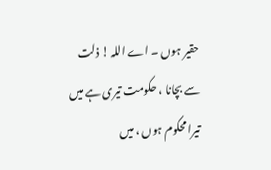حقیر ہوں ۔ اے اللہ ! ذلت سے بچانا ، حکومت تیری ہے میں تیرا محکوم ہوں ، میں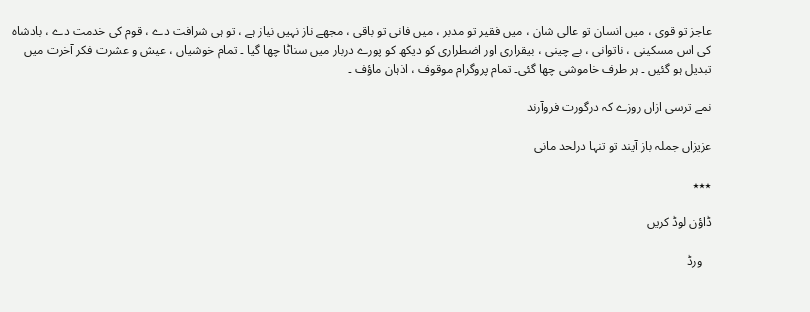عاجز تو قوی ، میں انسان تو عالی شان ، میں فقیر تو مدبر ، میں فانی تو باقی ، مجھے ناز نہیں نیاز ہے ، تو ہی شرافت دے ، قوم کی خدمت دے ، بادشاہ کی اس مسکینی ، ناتوانی ، بے چینی ، بیقراری اور اضطراری کو دیکھ کو پورے دربار میں سناٹا چھا گیا ۔ تمام خوشیاں ، عیش و عشرت فکر آخرت میں تبدیل ہو گئیں ۔ ہر طرف خاموشی چھا گئی۔ تمام پروگرام موقوف ، اذہان ماؤف ۔

نمے ترسی ازاں روزے کہ درگورت فروآرند

عزیزاں جملہ باز آیند تو تنہا درلحد مانی

٭٭٭

ڈاؤن لوڈ کریں

   ورڈ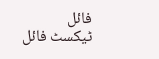فائل                                                                ٹیکسٹ فائل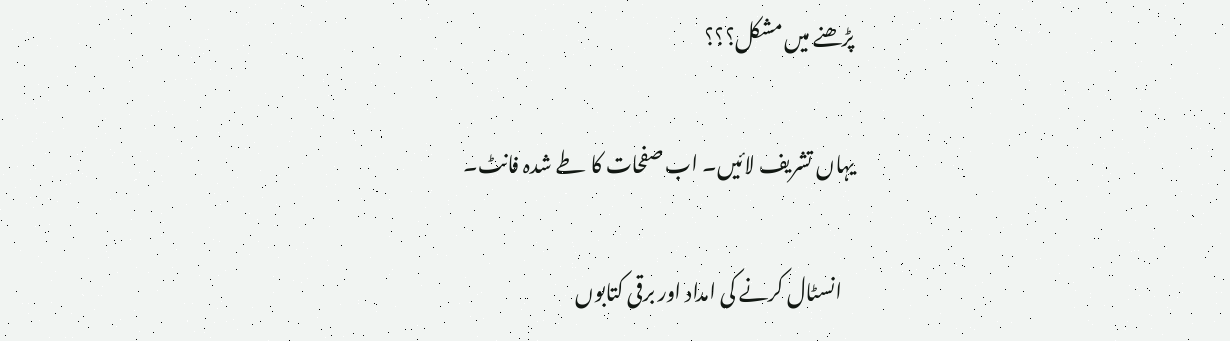پڑھنے میں مشکل؟؟؟

یہاں تشریف لائیں۔ اب صفحات کا طے شدہ فانٹ۔

   انسٹال کرنے کی امداد اور برقی کتابوں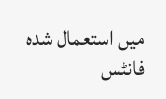میں استعمال شدہ فانٹس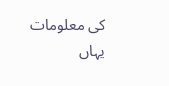کی معلومات یہاں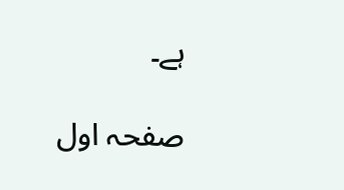ہے۔

صفحہ اول